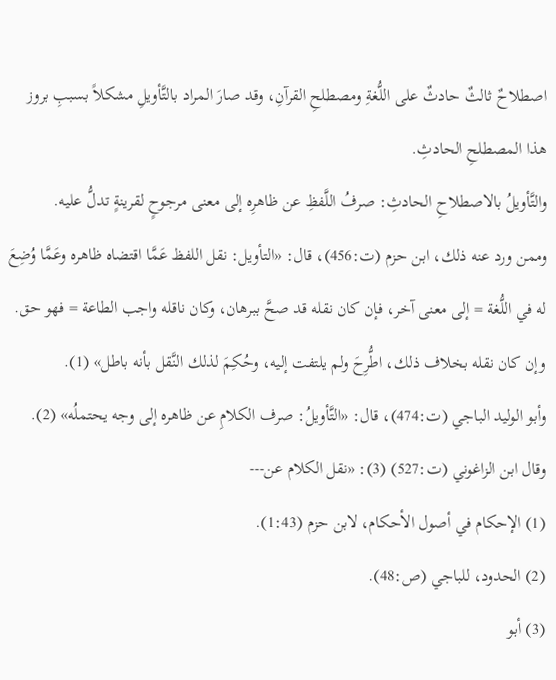اصطلاحٌ ثالثٌ حادثٌ على اللُّغةِ ومصطلحِ القرآنِ، وقد صارَ المراد بالتَّأويلِ مشكلاً بسببِ بروز هذا المصطلحِ الحادثِ.
والتَّأويلُ بالاصطلاحِ الحادثِ: صرفُ اللَّفظِ عن ظاهرِه إلى معنى مرجوحٍ لقرينةٍ تدلُّ عليه.
وممن ورد عنه ذلك، ابن حزم (ت:456)، قال: «التأويل: نقل اللفظ عَمَّا اقتضاه ظاهره وعَمَّا وُضِعَ له في اللُّغة = إلى معنى آخر، فإن كان نقله قد صحَّ ببرهان، وكان ناقله واجب الطاعة = فهو حق. وإن كان نقله بخلاف ذلك، اطُّرِحَ ولم يلتفت إليه، وحُكِمَ لذلك النَّقل بأنه باطل» (1).
وأبو الوليد الباجي (ت:474)، قال: «التَّأويلُ: صرف الكلامِ عن ظاهره إلى وجه يحتملُه» (2).
وقال ابن الزاغوني (ت:527) (3): «نقل الكلام عن---
(1) الإحكام في أصول الأحكام، لابن حزم (1:43).
(2) الحدود، للباجي (ص:48).
(3) أبو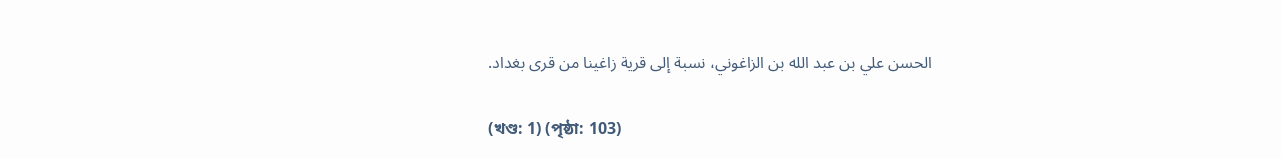الحسن علي بن عبد الله بن الزاغوني، نسبة إلى قرية زاغينا من قرى بغداد.

(খণ্ড: 1) (পৃষ্ঠা: 103)